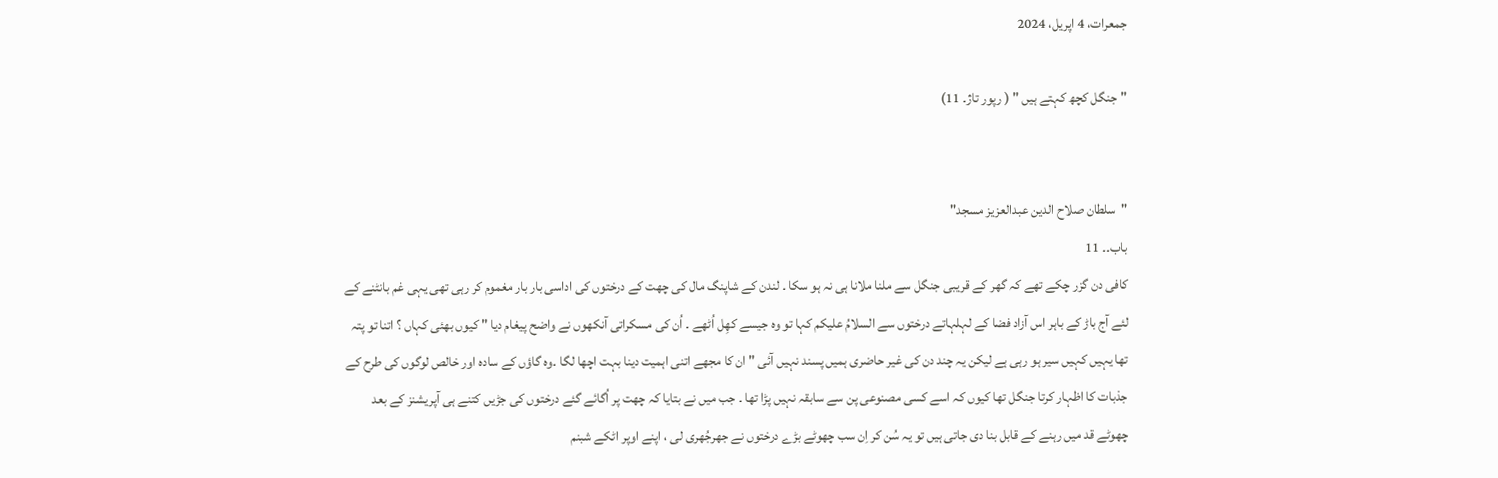جمعرات، 4 اپریل، 2024

" جنگل کچھ کہتے ہیں " ( رپور تاژ۔ 11)


"سلطان صلاح الدین عبدالعزیز مسجد"
باب۔۔ 11
کافی دن گزر چکے تھے کہ گھر کے قریبی جنگل سے ملنا ملانا ہی نہ ہو سکا ۔ لندن کے شاپنگ مال کی چھت کے درختوں کی اداسی بار بار مغموم کر رہی تھی یہی غم بانٹنے کے لئے آج باڑ کے باہر اس آزاد فضا کے لہلہاتے درختوں سے السلامُ علیکم کہا تو وہ جیسے کھِل اُٹھے ۔ اُن کی مسکراتی آنکھوں نے واضح پیغام دیا " کیوں بھئی کہاں ؟ اتنا تو پتہ تھا یہیں کہیں سیر ہو رہی ہے لیکن یہ چند دن کی غیر حاضری ہمیں پسند نہیں آئی " ان کا مجھے اتنی اہمیت دینا بہت اچھا لگا ۔وہ گاؤں کے سادہ اور خالص لوگوں کی طرح کے جذبات کا اظہار کرتا جنگل تھا کیوں کہ اسے کسی مصنوعی پن سے سابقہ نہیں پڑا تھا ۔ جب میں نے بتایا کہ چھت پر اُگائے گئے درختوں کی جڑیں کتنے ہی آپریشنز کے بعد چھوٹے قد میں رہنے کے قابل بنا دی جاتی ہیں تو یہ سُن کر اِن سب چھوٹے بڑے درختوں نے جھرجُھری لی ، اپنے اوپر اٹکے شبنم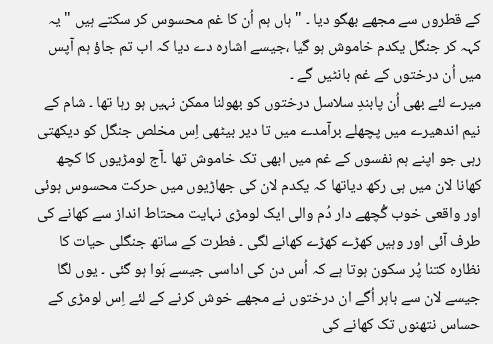کے قطروں سے مجھے بھگو دیا ۔ " ہاں ہم اُن کا غم محسوس کر سکتے ہیں " یہ کہہ کر جنگل یکدم خاموش ہو گیا ،جیسے اشارہ دے دیا کہ اب تم جاؤ ہم آپس میں اُن درختوں کے غم بانٹیں گے ۔
میرے لئے بھی اُن پابندِ سلاسل درختوں کو بھولنا ممکن نہیں ہو رہا تھا ۔ شام کے نیم اندھیرے میں پچھلے برآمدے میں تا دیر بیٹھی اِس مخلص جنگل کو دیکھتی رہی جو اپنے ہم نفسوں کے غم میں ابھی تک خاموش تھا ۔آج لومڑیوں کا کچھ کھانا لان میں ہی رکھ دیاتھا کہ یکدم لان کی جھاڑیوں میں حرکت محسوس ہوئی اور واقعی خوب گُچھے دار دُم والی ایک لومڑی نہایت محتاط انداز سے کھانے کی طرف آئی اور وہیں کھڑے کھڑے کھانے لگی ۔ فطرت کے ساتھ جنگلی حیات کا نظارہ کتنا پُر سکون ہوتا ہے کہ اُس دن کی اداسی جیسے ہَوا ہو گئی ۔ یوں لگا جیسے لان سے باہر اُگے ان درختوں نے مجھے خوش کرنے کے لئے اِس لومڑی کے حساس نتھنوں تک کھانے کی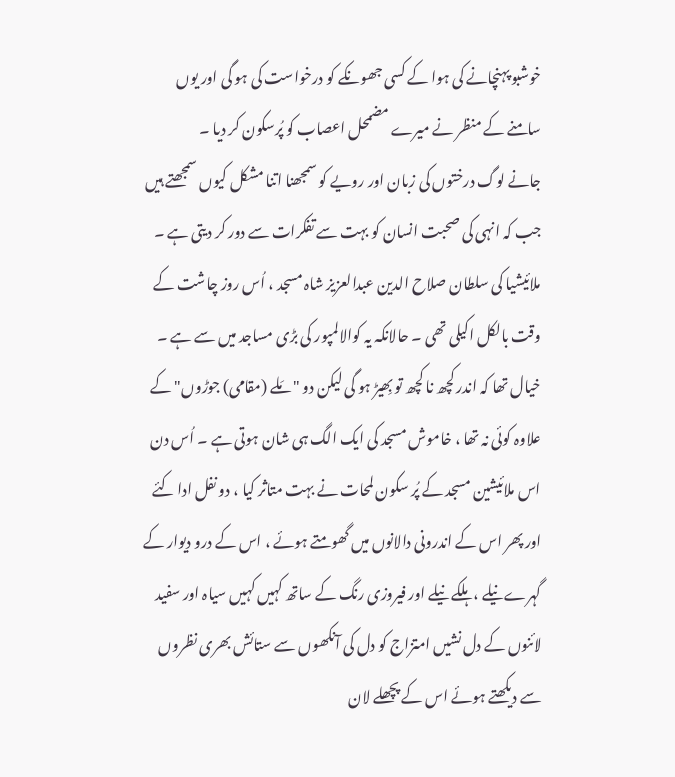خوشبو پہنچانے کی ہوا کے کسی جھونکے کو درخواست کی ہو گی اور یوں سامنے کے منظر نے میرے مضمحل اعصاب کو پُرسکون کر دیا ۔
جانے لوگ درختوں کی زبان اور رویے کو سمجھنا اتنا مشکل کیوں سمجھتے ہیں جب کہ انہی کی صحبت انسان کو بہت سے تفکرات سے دور کر دیتی ہے ۔
ملائیشیا کی سلطان صلاح الدین عبدالعزیز شاہ مسجد ، اُس روز چاشت کے وقت بالکل اکیلی تھی ۔ حالانکہ یہ کوالالمپور کی بڑی مساجد میں سے ہے ۔ خیال تھا کہ اندر کچھ نا کچھ تو بِھیڑ ہو گی لیکن دو " مَلے (مقامی) جوڑوں" کے علاوہ کوئی نہ تھا ، خاموش مسجد کی ایک الگ ہی شان ہوتی ہے ۔ اُس دن اس ملائیشین مسجد کے پُر سکون لمحات نے بہت متاثر کیا ، دو نفل ادا کئے اور پھر اس کے اندرونی دالانوں میں گھومتے ہوئے ، اس کے درو دیوار کے گہرے نیلے ، ہلکے نیلے اور فیروزی رنگ کے ساتھ کہیں کہیں سیاہ اور سفید لائنوں کے دل نشیں امتزاج کو دل کی آنکھوں سے ستائش بھری نظروں سے دیکھتے ہوئے اس کے پچھلے لان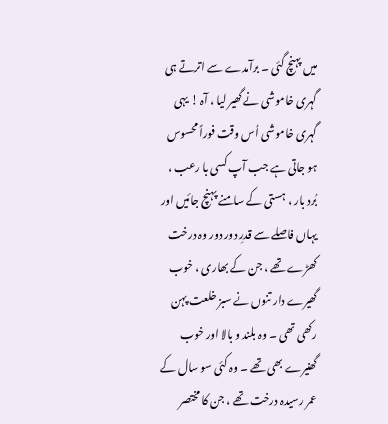میں پہنچ گئی ۔ برآمدے سے اترتے ہی گہری خاموشی نے گھیر لیا ، آہ ! یہی گہری خاموشی اُس وقت فوراً محسوس ہو جاتی ہے جب آپ کسی با رعب ، بُرد بار ، ہستی کے سامنے پہنچ جائیں اور یہاں فاصلے سے قدرِ دور دور وہ درخت کھڑے تھے ، جن کے بھاری ، خوب گھیرے دار تنوں نے سبز خلعت پہن رکھی تھی ۔ وہ بلند و بالا اور خوب گھنیرے بھی تھے ۔ وہ کئی سو سال کے عمر رسیدہ درخت تھے ، جن کا مختصر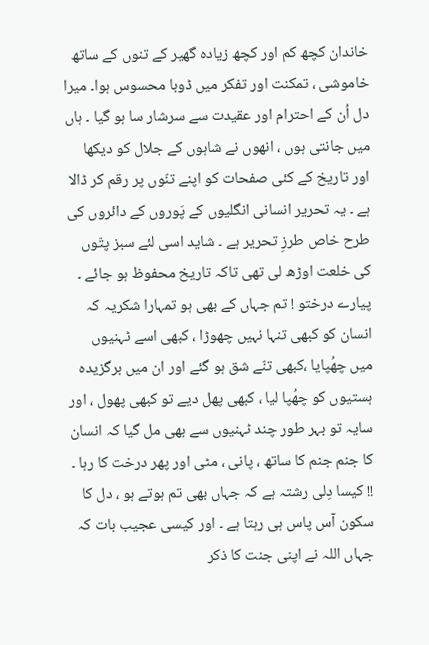خاندان کچھ کم اور کچھ زیادہ گھیر کے تنوں کے ساتھ خاموشی ، تمکنت اور تفکر میں ڈوبا محسوس ہوا۔ میرا دل اُن کے احترام اور عقیدت سے سرشار سا ہو گیا ۔ ہاں میں جانتی ہوں ، انھوں نے شاہوں کے جلال کو دیکھا اور تاریخ کے کئی صفحات کو اپنے تنّوں پر رقم کر ڈالا ہے ۔ یہ تحریر انسانی انگلیوں کے پَوروں کے دائروں کی طرح خاص طرزِ تحریر ہے ۔ شاید اسی لئے سبز پتّوں کی خلعت اوڑھ لی تھی تاکہ تاریخ محفوظ ہو جائے ۔ پیارے درختو ! تم جہاں کے بھی ہو تمہارا شکریہ کہ انسان کو کبھی تنہا نہیں چھوڑا ، کبھی اسے ٹہنیوں میں چھُپایا ،کبھی تنّے شق ہو گئے اور ان میں برگزیدہ ہستیوں کو چھُپا لیا ، کبھی پھل دیے تو کبھی پھول ، اور سایہ تو بہر طور چند ٹہنیوں سے بھی مل گیا کہ انسان کا جنم جنم کا ساتھ ، پانی ، مٹی اور پھر درخت کا رہا ۔ !! کیسا دِلی رشتہ ہے کہ جہاں بھی تم ہوتے ہو ، دل کا سکون آس پاس ہی رہتا ہے ۔ اور کیسی عجیب بات کہ جہاں اللہ نے اپنی جنت کا ذکر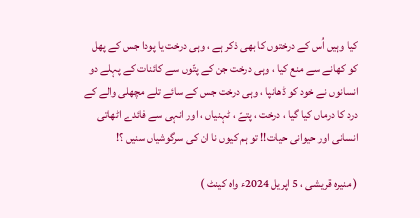کیا وہیں اُس کے درختوں کا بھی ذکر ہے ، وہی درخت یا پودا جس کے پھل کو کھانے سے منع کیا ، وہی درخت جن کے پتّوں سے کائنات کے پہلے دو انسانوں نے خود کو ڈھانپا ، وہی درخت جس کے سائے تلے مچھلی والے کے درد کا درماں کیا گیا ، درخت ، پتےّ ، ٹہنیاں ، اور انہی سے فائدے اٹھاتی انسانی اور حیوانی حیات!! تو ہم کیوں نا ان کی سرگوشیاں سنیں ؟!

( منیرہ قریشی ، 5 اپریل 2024ء واہ کینٹ )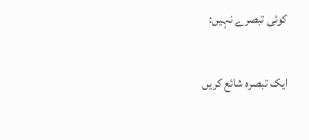کوئی تبصرے نہیں:

ایک تبصرہ شائع کریں